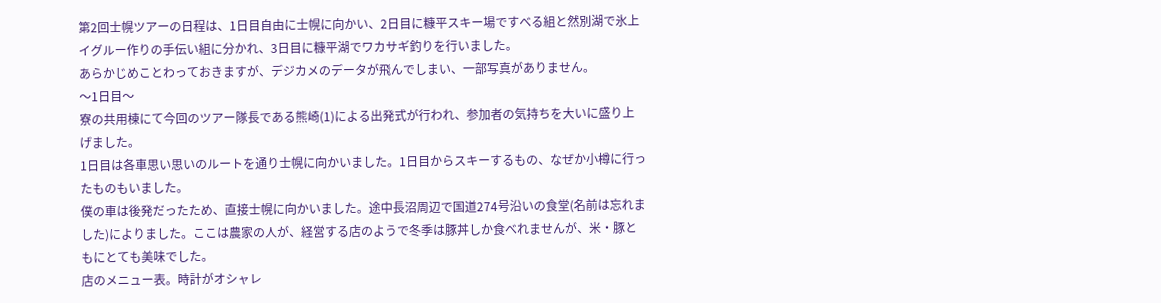第2回士幌ツアーの日程は、1日目自由に士幌に向かい、2日目に糠平スキー場ですべる組と然別湖で氷上イグルー作りの手伝い組に分かれ、3日目に糠平湖でワカサギ釣りを行いました。
あらかじめことわっておきますが、デジカメのデータが飛んでしまい、一部写真がありません。
〜1日目〜
寮の共用棟にて今回のツアー隊長である熊崎(1)による出発式が行われ、参加者の気持ちを大いに盛り上げました。
1日目は各車思い思いのルートを通り士幌に向かいました。1日目からスキーするもの、なぜか小樽に行ったものもいました。
僕の車は後発だったため、直接士幌に向かいました。途中長沼周辺で国道274号沿いの食堂(名前は忘れました)によりました。ここは農家の人が、経営する店のようで冬季は豚丼しか食べれませんが、米・豚ともにとても美味でした。
店のメニュー表。時計がオシャレ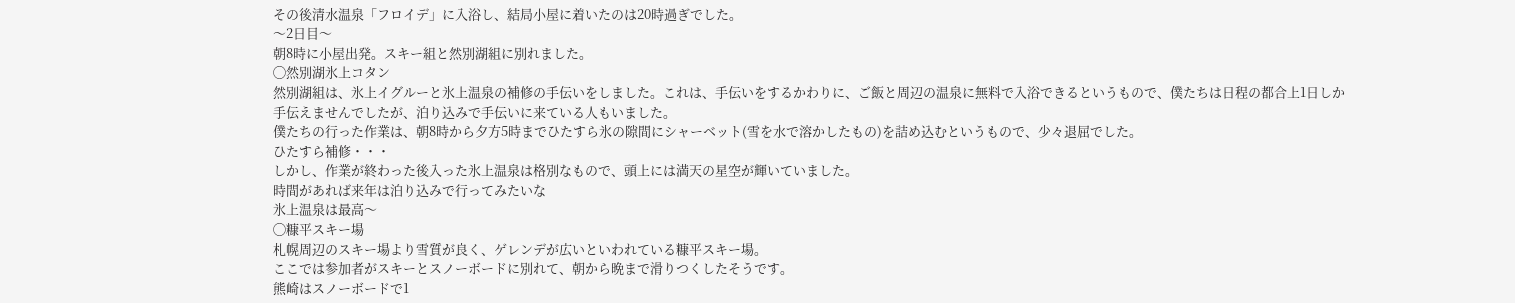その後清水温泉「フロイデ」に入浴し、結局小屋に着いたのは20時過ぎでした。
〜2日目〜
朝8時に小屋出発。スキー組と然別湖組に別れました。
◯然別湖氷上コタン
然別湖組は、氷上イグルーと氷上温泉の補修の手伝いをしました。これは、手伝いをするかわりに、ご飯と周辺の温泉に無料で入浴できるというもので、僕たちは日程の都合上1日しか手伝えませんでしたが、泊り込みで手伝いに来ている人もいました。
僕たちの行った作業は、朝8時から夕方5時までひたすら氷の隙間にシャーベット(雪を水で溶かしたもの)を詰め込むというもので、少々退屈でした。
ひたすら補修・・・
しかし、作業が終わった後入った氷上温泉は格別なもので、頭上には満天の星空が輝いていました。
時間があれば来年は泊り込みで行ってみたいな
氷上温泉は最高〜
◯糠平スキー場
札幌周辺のスキー場より雪質が良く、ゲレンデが広いといわれている糠平スキー場。
ここでは参加者がスキーとスノーボードに別れて、朝から晩まで滑りつくしたそうです。
熊崎はスノーボードで1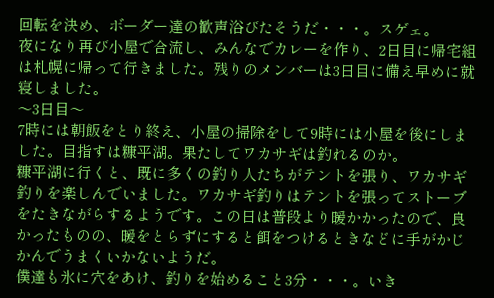回転を決め、ボーダー達の歓声浴びたそうだ・・・。スゲェ。
夜になり再び小屋で合流し、みんなでカレーを作り、2日目に帰宅組は札幌に帰って行きました。残りのメンバーは3日目に備え早めに就寝しました。
〜3日目〜
7時には朝飯をとり終え、小屋の掃除をして9時には小屋を後にしました。目指すは糠平湖。果たしてワカサギは釣れるのか。
糠平湖に行くと、既に多くの釣り人たちがテントを張り、ワカサギ釣りを楽しんでいました。ワカサギ釣りはテントを張ってストーブをたきながらするようです。この日は普段より暖かかったので、良かったものの、暖をとらずにすると餌をつけるときなどに手がかじかんでうまくいかないようだ。
僕達も氷に穴をあけ、釣りを始めること3分・・・。いき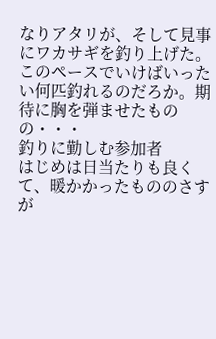なりアタリが、そして見事にワカサギを釣り上げた。このペースでいけばいったい何匹釣れるのだろか。期待に胸を弾ませたものの・・・
釣りに勤しむ参加者
はじめは日当たりも良くて、暖かかったもののさすが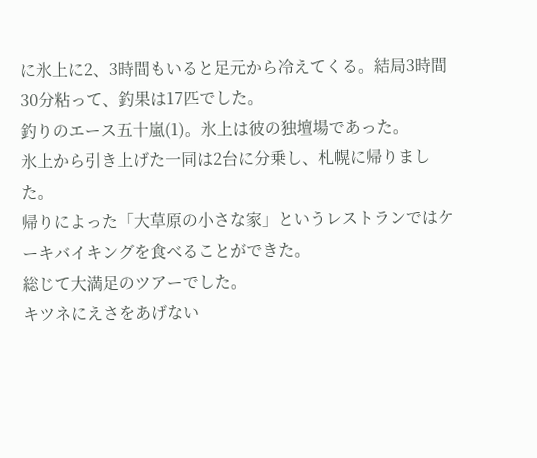に氷上に2、3時間もいると足元から冷えてくる。結局3時間30分粘って、釣果は17匹でした。
釣りのエース五十嵐(1)。氷上は彼の独壇場であった。
氷上から引き上げた一同は2台に分乗し、札幌に帰りました。
帰りによった「大草原の小さな家」というレストランではケーキバイキングを食べることができた。
総じて大満足のツアーでした。
キツネにえさをあげない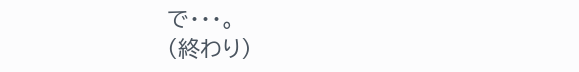で・・・。
(終わり)